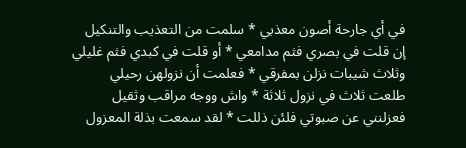في أي جارحة أصون معذبي * سلمت من التعذيب والتنكيل
إن قلت في بصري فثم مدامعي * أو قلت في كبدي فثم غليلي
وثلاث شيبات نزلن بمفرقي * فعلمت أن نزولهن رحيلي
طلعت ثلاث في نزول ثلاثة * واش ووجه مراقب وثقيل
فعزلنني عن صبوتي فلئن ذللت * لقد سمعت بذلة المعزول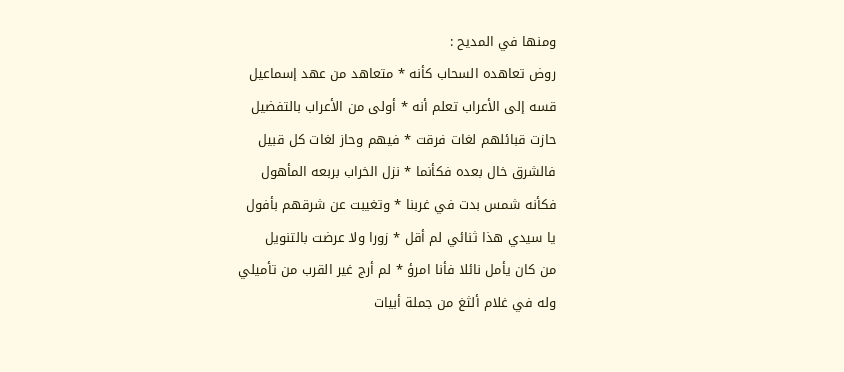ومنها في المديح :
روض تعاهده السحاب كأنه * متعاهد من عهد إسماعيل
قسه إلى الأعراب تعلم أنه * أولى من الأعراب بالتفضيل
حازت قبائلهم لغات فرقت * فيهم وحاز لغات كل قبيل
فالشرق خال بعده فكأنما * نزل الخراب بربعه المأهول
فكأنه شمس بدت في غربنا * وتغيبت عن شرقهم بأفول
يا سيدي هذا ثنائي لم أقل * زورا ولا عرضت بالتنويل
من كان يأمل نائلا فأنا امرؤ * لم أرج غير القرب من تأميلي
وله في غلام ألثغ من جملة أبيات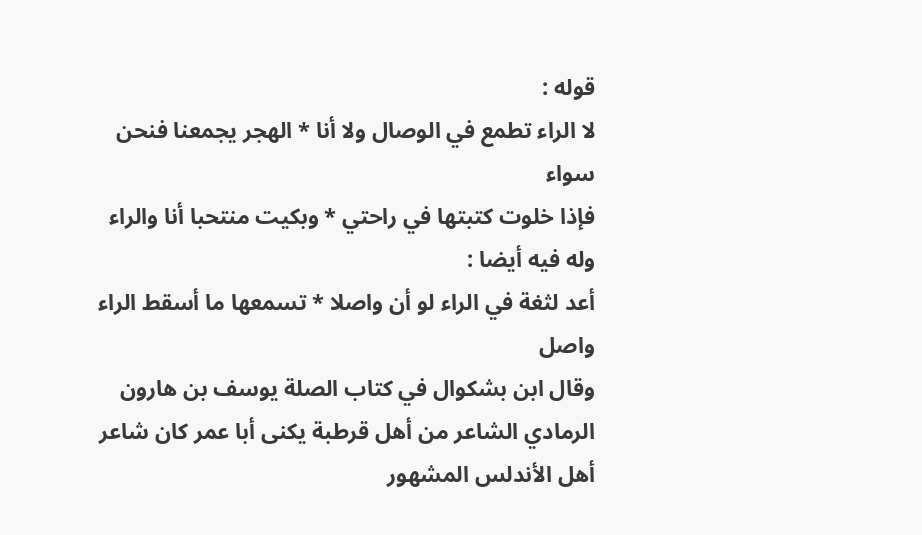قوله :
لا الراء تطمع في الوصال ولا أنا * الهجر يجمعنا فنحن سواء
فإذا خلوت كتبتها في راحتي * وبكيت منتحبا أنا والراء
وله فيه أيضا :
أعد لثغة في الراء لو أن واصلا * تسمعها ما أسقط الراء واصل
وقال ابن بشكوال في كتاب الصلة يوسف بن هارون الرمادي الشاعر من أهل قرطبة يكنى أبا عمر كان شاعر أهل الأندلس المشهور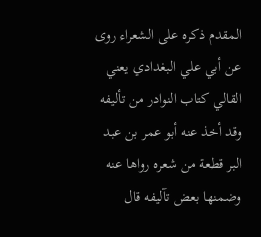المقدم ذكره على الشعراء روى عن أبي علي البغدادي يعني القالي كتاب النوادر من تأليفه وقد أخذ عنه أبو عمر بن عبد البر قطعة من شعره رواها عنه وضمنها بعض تآليفه قال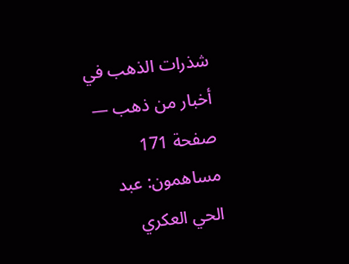شذرات الذهب في أخبار من ذهب — صفحة 171
مساهمون: عبد الحي العكري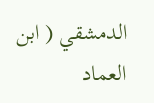الدمشقي ( ابن العماد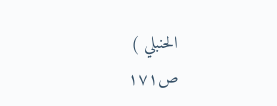الحنبلي )
ص١٧١